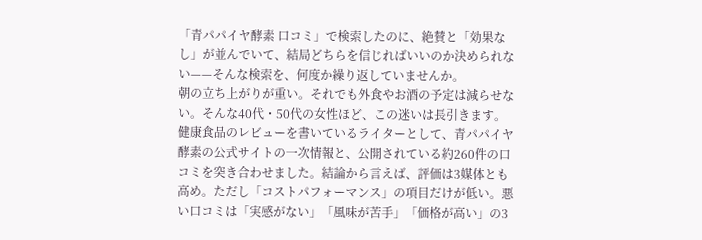「青パパイヤ酵素 口コミ」で検索したのに、絶賛と「効果なし」が並んでいて、結局どちらを信じればいいのか決められない——そんな検索を、何度か繰り返していませんか。
朝の立ち上がりが重い。それでも外食やお酒の予定は減らせない。そんな40代・50代の女性ほど、この迷いは長引きます。
健康食品のレビューを書いているライターとして、青パパイヤ酵素の公式サイトの一次情報と、公開されている約260件の口コミを突き合わせました。結論から言えば、評価は3媒体とも高め。ただし「コストパフォーマンス」の項目だけが低い。悪い口コミは「実感がない」「風味が苦手」「価格が高い」の3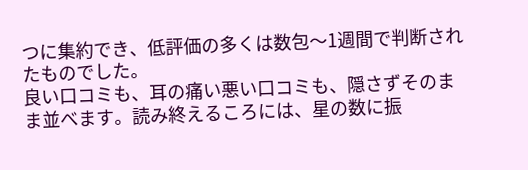つに集約でき、低評価の多くは数包〜1週間で判断されたものでした。
良い口コミも、耳の痛い悪い口コミも、隠さずそのまま並べます。読み終えるころには、星の数に振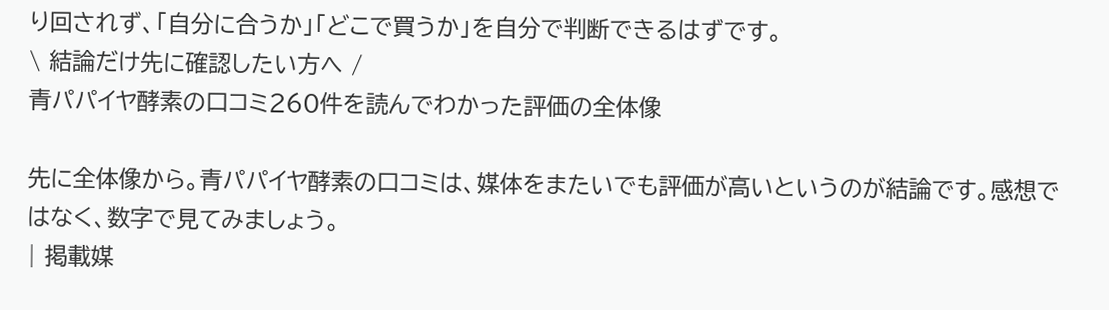り回されず、「自分に合うか」「どこで買うか」を自分で判断できるはずです。
\ 結論だけ先に確認したい方へ /
青パパイヤ酵素の口コミ260件を読んでわかった評価の全体像

先に全体像から。青パパイヤ酵素の口コミは、媒体をまたいでも評価が高いというのが結論です。感想ではなく、数字で見てみましょう。
| 掲載媒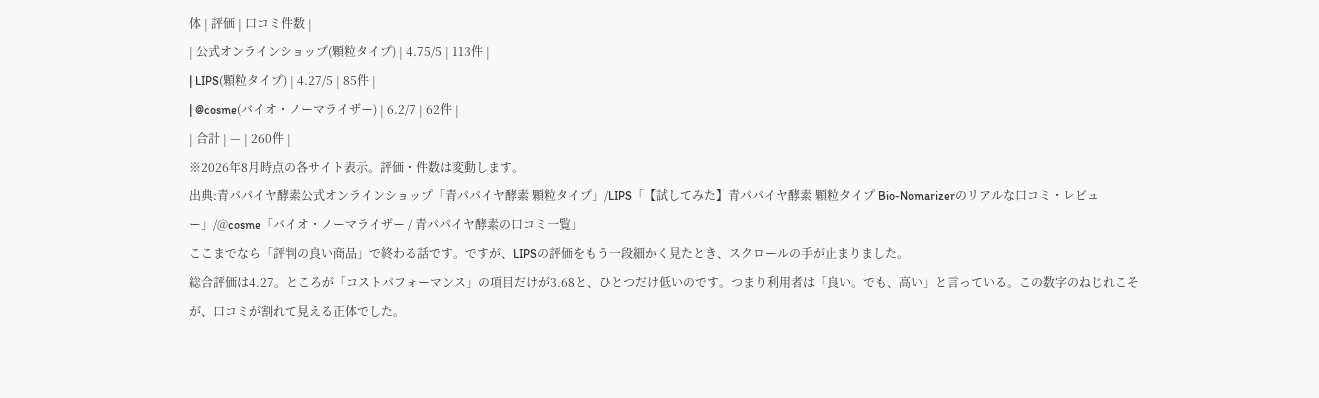体 | 評価 | 口コミ件数 |
| 公式オンラインショップ(顆粒タイプ) | 4.75/5 | 113件 |
| LIPS(顆粒タイプ) | 4.27/5 | 85件 |
| @cosme(バイオ・ノーマライザー) | 6.2/7 | 62件 |
| 合計 | — | 260件 |
※2026年8月時点の各サイト表示。評価・件数は変動します。
出典:青パパイヤ酵素公式オンラインショップ「青パパイヤ酵素 顆粒タイプ」/LIPS「【試してみた】青パパイヤ酵素 顆粒タイプ Bio-Nomarizerのリアルな口コミ・レビュー」/@cosme「バイオ・ノーマライザー / 青パパイヤ酵素の口コミ一覧」
ここまでなら「評判の良い商品」で終わる話です。ですが、LIPSの評価をもう一段細かく見たとき、スクロールの手が止まりました。
総合評価は4.27。ところが「コストパフォーマンス」の項目だけが3.68と、ひとつだけ低いのです。つまり利用者は「良い。でも、高い」と言っている。この数字のねじれこそが、口コミが割れて見える正体でした。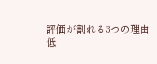評価が割れる3つの理由
低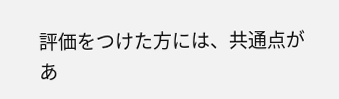評価をつけた方には、共通点があ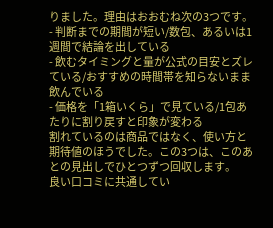りました。理由はおおむね次の3つです。
- 判断までの期間が短い/数包、あるいは1週間で結論を出している
- 飲むタイミングと量が公式の目安とズレている/おすすめの時間帯を知らないまま飲んでいる
- 価格を「1箱いくら」で見ている/1包あたりに割り戻すと印象が変わる
割れているのは商品ではなく、使い方と期待値のほうでした。この3つは、このあとの見出しでひとつずつ回収します。
良い口コミに共通してい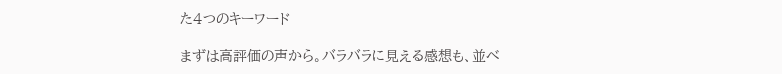た4つのキーワード

まずは高評価の声から。バラバラに見える感想も、並べ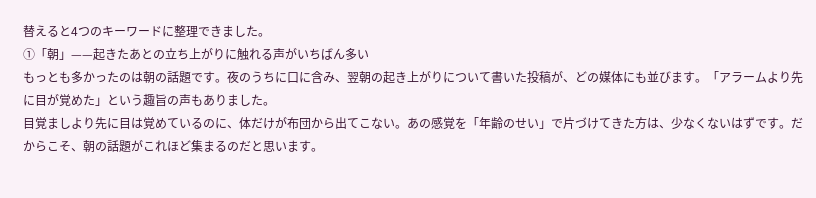替えると4つのキーワードに整理できました。
①「朝」——起きたあとの立ち上がりに触れる声がいちばん多い
もっとも多かったのは朝の話題です。夜のうちに口に含み、翌朝の起き上がりについて書いた投稿が、どの媒体にも並びます。「アラームより先に目が覚めた」という趣旨の声もありました。
目覚ましより先に目は覚めているのに、体だけが布団から出てこない。あの感覚を「年齢のせい」で片づけてきた方は、少なくないはずです。だからこそ、朝の話題がこれほど集まるのだと思います。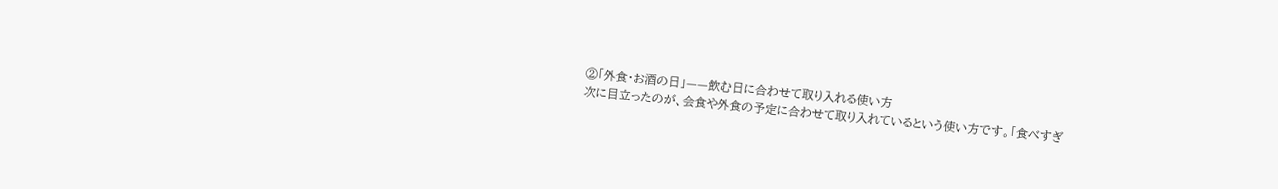②「外食・お酒の日」——飲む日に合わせて取り入れる使い方
次に目立ったのが、会食や外食の予定に合わせて取り入れているという使い方です。「食べすぎ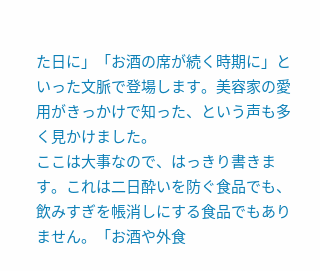た日に」「お酒の席が続く時期に」といった文脈で登場します。美容家の愛用がきっかけで知った、という声も多く見かけました。
ここは大事なので、はっきり書きます。これは二日酔いを防ぐ食品でも、飲みすぎを帳消しにする食品でもありません。「お酒や外食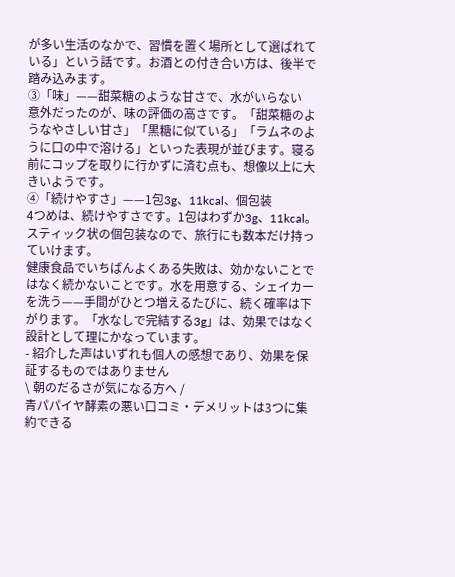が多い生活のなかで、習慣を置く場所として選ばれている」という話です。お酒との付き合い方は、後半で踏み込みます。
③「味」——甜菜糖のような甘さで、水がいらない
意外だったのが、味の評価の高さです。「甜菜糖のようなやさしい甘さ」「黒糖に似ている」「ラムネのように口の中で溶ける」といった表現が並びます。寝る前にコップを取りに行かずに済む点も、想像以上に大きいようです。
④「続けやすさ」——1包3g、11kcal、個包装
4つめは、続けやすさです。1包はわずか3g、11kcal。スティック状の個包装なので、旅行にも数本だけ持っていけます。
健康食品でいちばんよくある失敗は、効かないことではなく続かないことです。水を用意する、シェイカーを洗う——手間がひとつ増えるたびに、続く確率は下がります。「水なしで完結する3g」は、効果ではなく設計として理にかなっています。
- 紹介した声はいずれも個人の感想であり、効果を保証するものではありません
\ 朝のだるさが気になる方へ /
青パパイヤ酵素の悪い口コミ・デメリットは3つに集約できる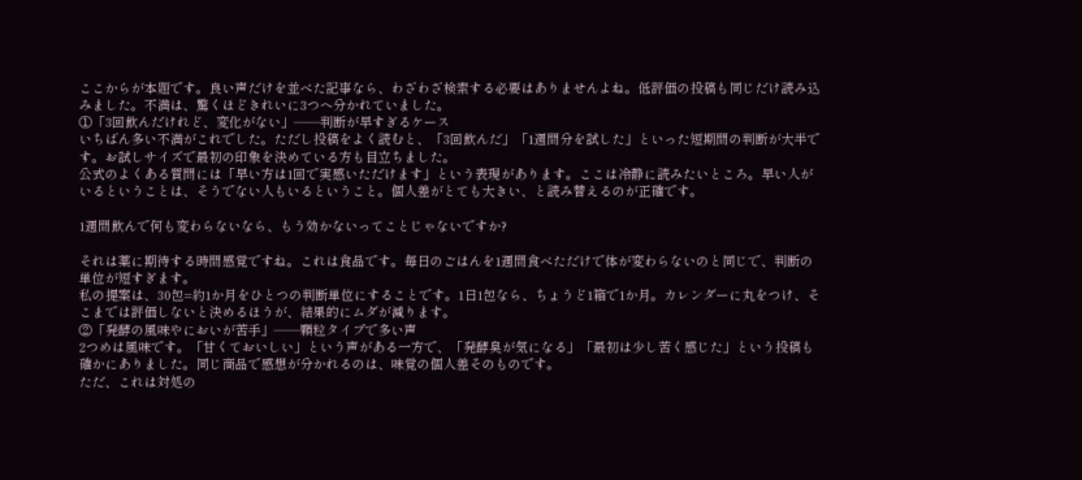ここからが本題です。良い声だけを並べた記事なら、わざわざ検索する必要はありませんよね。低評価の投稿も同じだけ読み込みました。不満は、驚くほどきれいに3つへ分かれていました。
①「3回飲んだけれど、変化がない」——判断が早すぎるケース
いちばん多い不満がこれでした。ただし投稿をよく読むと、「3回飲んだ」「1週間分を試した」といった短期間の判断が大半です。お試しサイズで最初の印象を決めている方も目立ちました。
公式のよくある質問には「早い方は1回で実感いただけます」という表現があります。ここは冷静に読みたいところ。早い人がいるということは、そうでない人もいるということ。個人差がとても大きい、と読み替えるのが正確です。

1週間飲んで何も変わらないなら、もう効かないってことじゃないですか?

それは薬に期待する時間感覚ですね。これは食品です。毎日のごはんを1週間食べただけで体が変わらないのと同じで、判断の単位が短すぎます。
私の提案は、30包=約1か月をひとつの判断単位にすることです。1日1包なら、ちょうど1箱で1か月。カレンダーに丸をつけ、そこまでは評価しないと決めるほうが、結果的にムダが減ります。
②「発酵の風味やにおいが苦手」——顆粒タイプで多い声
2つめは風味です。「甘くておいしい」という声がある一方で、「発酵臭が気になる」「最初は少し苦く感じた」という投稿も確かにありました。同じ商品で感想が分かれるのは、味覚の個人差そのものです。
ただ、これは対処の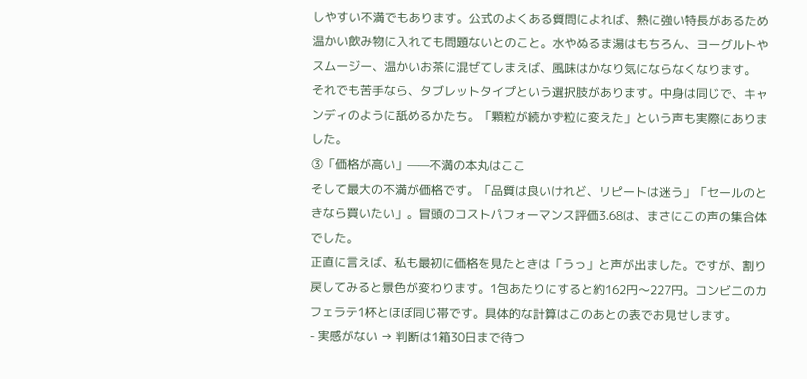しやすい不満でもあります。公式のよくある質問によれば、熱に強い特長があるため温かい飲み物に入れても問題ないとのこと。水やぬるま湯はもちろん、ヨーグルトやスムージー、温かいお茶に混ぜてしまえば、風味はかなり気にならなくなります。
それでも苦手なら、タブレットタイプという選択肢があります。中身は同じで、キャンディのように舐めるかたち。「顆粒が続かず粒に変えた」という声も実際にありました。
③「価格が高い」——不満の本丸はここ
そして最大の不満が価格です。「品質は良いけれど、リピートは迷う」「セールのときなら買いたい」。冒頭のコストパフォーマンス評価3.68は、まさにこの声の集合体でした。
正直に言えば、私も最初に価格を見たときは「うっ」と声が出ました。ですが、割り戻してみると景色が変わります。1包あたりにすると約162円〜227円。コンビニのカフェラテ1杯とほぼ同じ帯です。具体的な計算はこのあとの表でお見せします。
- 実感がない → 判断は1箱30日まで待つ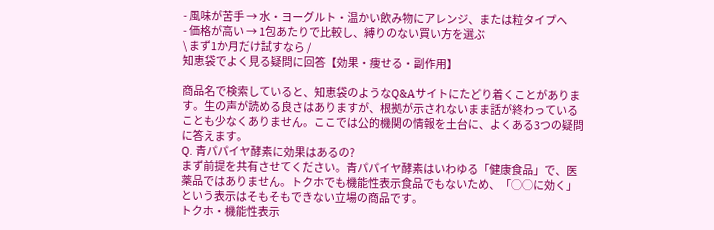- 風味が苦手 → 水・ヨーグルト・温かい飲み物にアレンジ、または粒タイプへ
- 価格が高い → 1包あたりで比較し、縛りのない買い方を選ぶ
\ まず1か月だけ試すなら /
知恵袋でよく見る疑問に回答【効果・痩せる・副作用】

商品名で検索していると、知恵袋のようなQ&Aサイトにたどり着くことがあります。生の声が読める良さはありますが、根拠が示されないまま話が終わっていることも少なくありません。ここでは公的機関の情報を土台に、よくある3つの疑問に答えます。
Q. 青パパイヤ酵素に効果はあるの?
まず前提を共有させてください。青パパイヤ酵素はいわゆる「健康食品」で、医薬品ではありません。トクホでも機能性表示食品でもないため、「◯◯に効く」という表示はそもそもできない立場の商品です。
トクホ・機能性表示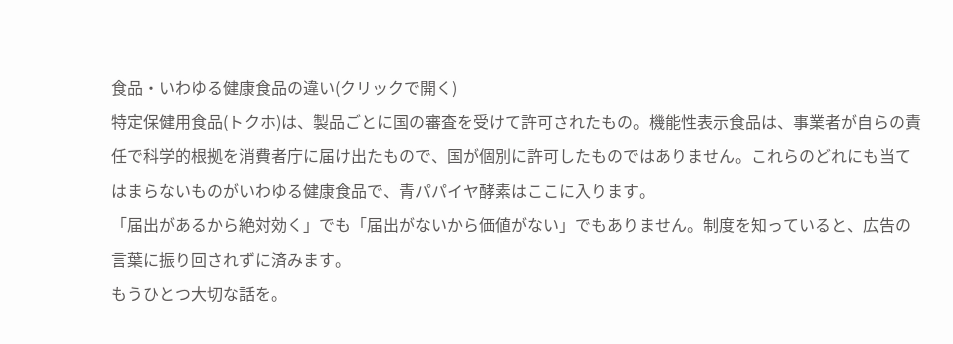食品・いわゆる健康食品の違い(クリックで開く)
特定保健用食品(トクホ)は、製品ごとに国の審査を受けて許可されたもの。機能性表示食品は、事業者が自らの責任で科学的根拠を消費者庁に届け出たもので、国が個別に許可したものではありません。これらのどれにも当てはまらないものがいわゆる健康食品で、青パパイヤ酵素はここに入ります。
「届出があるから絶対効く」でも「届出がないから価値がない」でもありません。制度を知っていると、広告の言葉に振り回されずに済みます。
もうひとつ大切な話を。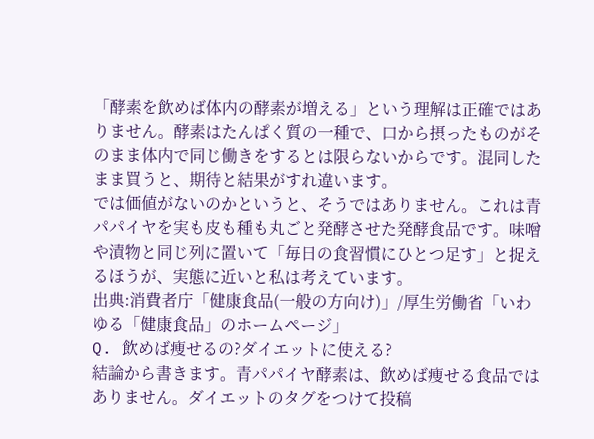「酵素を飲めば体内の酵素が増える」という理解は正確ではありません。酵素はたんぱく質の一種で、口から摂ったものがそのまま体内で同じ働きをするとは限らないからです。混同したまま買うと、期待と結果がすれ違います。
では価値がないのかというと、そうではありません。これは青パパイヤを実も皮も種も丸ごと発酵させた発酵食品です。味噌や漬物と同じ列に置いて「毎日の食習慣にひとつ足す」と捉えるほうが、実態に近いと私は考えています。
出典:消費者庁「健康食品(一般の方向け)」/厚生労働省「いわゆる「健康食品」のホームページ」
Q. 飲めば痩せるの?ダイエットに使える?
結論から書きます。青パパイヤ酵素は、飲めば痩せる食品ではありません。ダイエットのタグをつけて投稿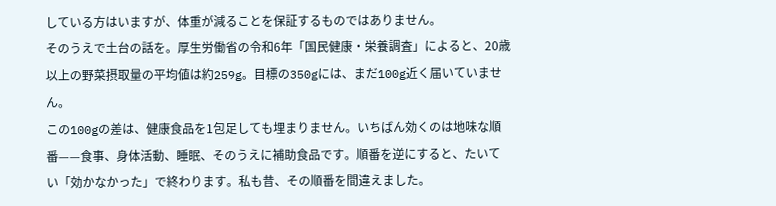している方はいますが、体重が減ることを保証するものではありません。
そのうえで土台の話を。厚生労働省の令和6年「国民健康・栄養調査」によると、20歳以上の野菜摂取量の平均値は約259g。目標の350gには、まだ100g近く届いていません。
この100gの差は、健康食品を1包足しても埋まりません。いちばん効くのは地味な順番——食事、身体活動、睡眠、そのうえに補助食品です。順番を逆にすると、たいてい「効かなかった」で終わります。私も昔、その順番を間違えました。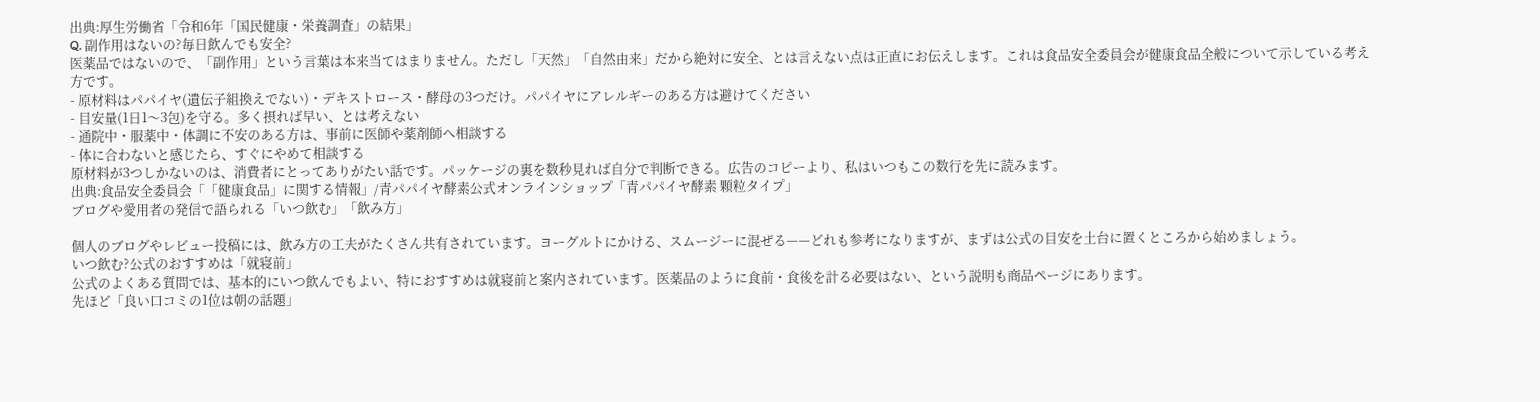出典:厚生労働省「令和6年「国民健康・栄養調査」の結果」
Q. 副作用はないの?毎日飲んでも安全?
医薬品ではないので、「副作用」という言葉は本来当てはまりません。ただし「天然」「自然由来」だから絶対に安全、とは言えない点は正直にお伝えします。これは食品安全委員会が健康食品全般について示している考え方です。
- 原材料はパパイヤ(遺伝子組換えでない)・デキストロース・酵母の3つだけ。パパイヤにアレルギーのある方は避けてください
- 目安量(1日1〜3包)を守る。多く摂れば早い、とは考えない
- 通院中・服薬中・体調に不安のある方は、事前に医師や薬剤師へ相談する
- 体に合わないと感じたら、すぐにやめて相談する
原材料が3つしかないのは、消費者にとってありがたい話です。パッケージの裏を数秒見れば自分で判断できる。広告のコピーより、私はいつもこの数行を先に読みます。
出典:食品安全委員会「「健康食品」に関する情報」/青パパイヤ酵素公式オンラインショップ「青パパイヤ酵素 顆粒タイプ」
ブログや愛用者の発信で語られる「いつ飲む」「飲み方」

個人のブログやレビュー投稿には、飲み方の工夫がたくさん共有されています。ヨーグルトにかける、スムージーに混ぜる——どれも参考になりますが、まずは公式の目安を土台に置くところから始めましょう。
いつ飲む?公式のおすすめは「就寝前」
公式のよくある質問では、基本的にいつ飲んでもよい、特におすすめは就寝前と案内されています。医薬品のように食前・食後を計る必要はない、という説明も商品ページにあります。
先ほど「良い口コミの1位は朝の話題」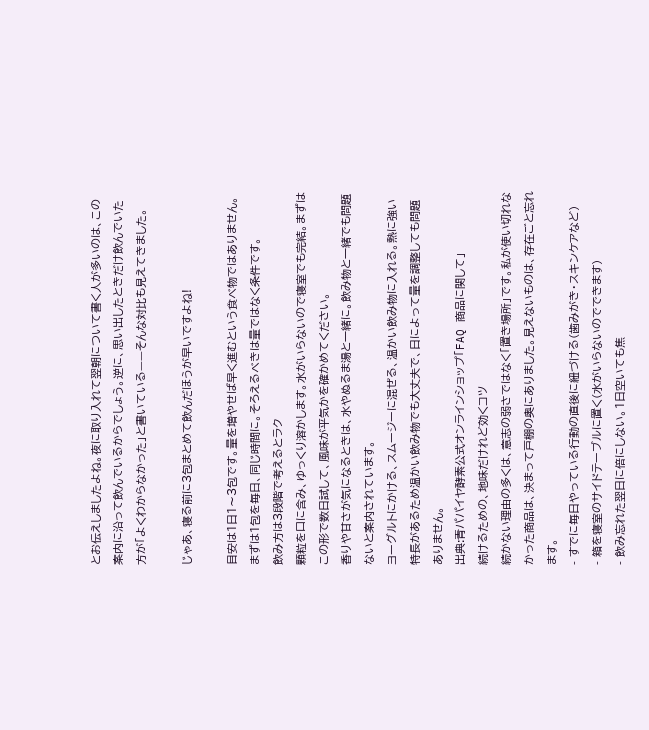とお伝えしましたよね。夜に取り入れて翌朝について書く人が多いのは、この案内に沿って飲んでいるからでしょう。逆に、思い出したときだけ飲んでいた方が「よくわからなかった」と書いている——そんな対比も見えてきました。

じゃあ、寝る前に3包まとめて飲んだほうが早いですよね!

目安は1日1〜3包です。量を増やせば早く進むという食べ物ではありません。まずは1包を毎日、同じ時間に。そろえるべきは量ではなく条件です。
飲み方は3段階で考えるとラク
顆粒を口に含み、ゆっくり溶かします。水がいらないので寝室でも完結。まずはこの形で数日試して、風味が平気かを確かめてください。
香りや甘さが気になるときは、水やぬるま湯と一緒に。飲み物と一緒でも問題ないと案内されています。
ヨーグルトにかける、スムージーに混ぜる、温かい飲み物に入れる。熱に強い特長があるため温かい飲み物でも大丈夫で、日によって量を調整しても問題ありません。
出典:青パパイヤ酵素公式オンラインショップ「FAQ 商品に関して」
続けるための、地味だけれど効くコツ
続かない理由の多くは、意志の弱さではなく「置き場所」です。私が使い切れなかった商品は、決まって戸棚の奥にありました。見えないものは、存在ごと忘れます。
- すでに毎日やっている行動の直後に紐づける(歯みがき・スキンケアなど)
- 箱を寝室のサイドテーブルに置く(水がいらないのでできます)
- 飲み忘れた翌日に倍にしない。1日空いても焦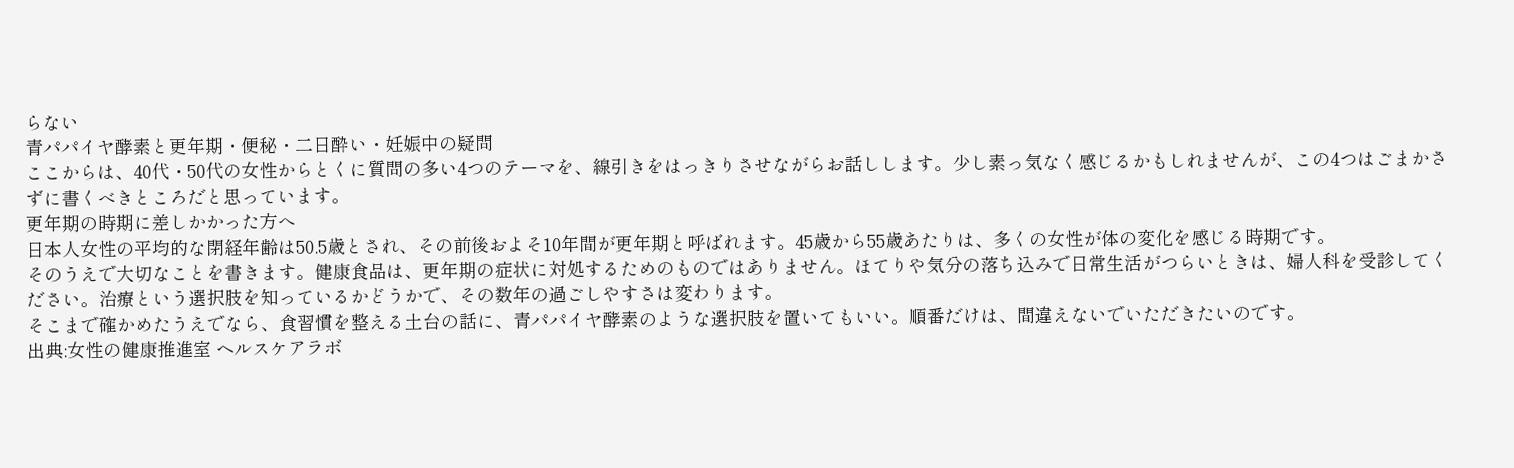らない
青パパイヤ酵素と更年期・便秘・二日酔い・妊娠中の疑問
ここからは、40代・50代の女性からとくに質問の多い4つのテーマを、線引きをはっきりさせながらお話しします。少し素っ気なく感じるかもしれませんが、この4つはごまかさずに書くべきところだと思っています。
更年期の時期に差しかかった方へ
日本人女性の平均的な閉経年齢は50.5歳とされ、その前後およそ10年間が更年期と呼ばれます。45歳から55歳あたりは、多くの女性が体の変化を感じる時期です。
そのうえで大切なことを書きます。健康食品は、更年期の症状に対処するためのものではありません。ほてりや気分の落ち込みで日常生活がつらいときは、婦人科を受診してください。治療という選択肢を知っているかどうかで、その数年の過ごしやすさは変わります。
そこまで確かめたうえでなら、食習慣を整える土台の話に、青パパイヤ酵素のような選択肢を置いてもいい。順番だけは、間違えないでいただきたいのです。
出典:女性の健康推進室 ヘルスケアラボ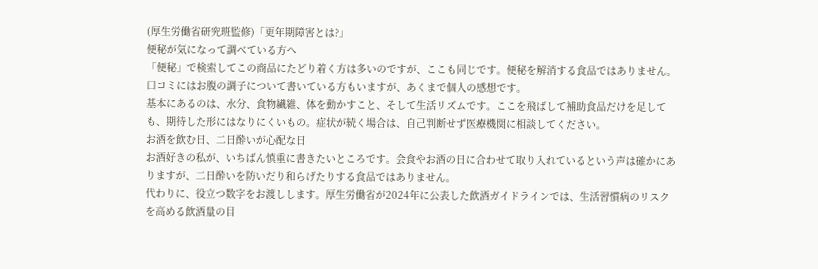(厚生労働省研究班監修)「更年期障害とは?」
便秘が気になって調べている方へ
「便秘」で検索してこの商品にたどり着く方は多いのですが、ここも同じです。便秘を解消する食品ではありません。口コミにはお腹の調子について書いている方もいますが、あくまで個人の感想です。
基本にあるのは、水分、食物繊維、体を動かすこと、そして生活リズムです。ここを飛ばして補助食品だけを足しても、期待した形にはなりにくいもの。症状が続く場合は、自己判断せず医療機関に相談してください。
お酒を飲む日、二日酔いが心配な日
お酒好きの私が、いちばん慎重に書きたいところです。会食やお酒の日に合わせて取り入れているという声は確かにありますが、二日酔いを防いだり和らげたりする食品ではありません。
代わりに、役立つ数字をお渡しします。厚生労働省が2024年に公表した飲酒ガイドラインでは、生活習慣病のリスクを高める飲酒量の目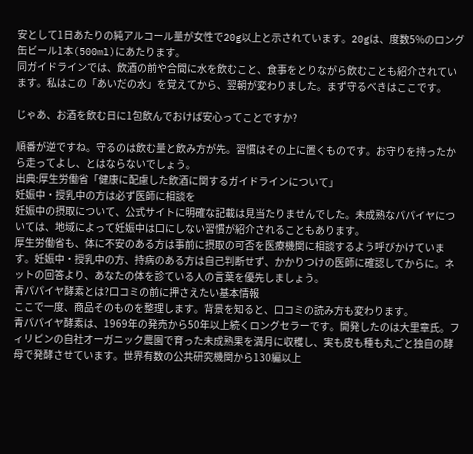安として1日あたりの純アルコール量が女性で20g以上と示されています。20gは、度数5%のロング缶ビール1本(500ml)にあたります。
同ガイドラインでは、飲酒の前や合間に水を飲むこと、食事をとりながら飲むことも紹介されています。私はこの「あいだの水」を覚えてから、翌朝が変わりました。まず守るべきはここです。

じゃあ、お酒を飲む日に1包飲んでおけば安心ってことですか?

順番が逆ですね。守るのは飲む量と飲み方が先。習慣はその上に置くものです。お守りを持ったから走ってよし、とはならないでしょう。
出典:厚生労働省「健康に配慮した飲酒に関するガイドラインについて」
妊娠中・授乳中の方は必ず医師に相談を
妊娠中の摂取について、公式サイトに明確な記載は見当たりませんでした。未成熟なパパイヤについては、地域によって妊娠中は口にしない習慣が紹介されることもあります。
厚生労働省も、体に不安のある方は事前に摂取の可否を医療機関に相談するよう呼びかけています。妊娠中・授乳中の方、持病のある方は自己判断せず、かかりつけの医師に確認してからに。ネットの回答より、あなたの体を診ている人の言葉を優先しましょう。
青パパイヤ酵素とは?口コミの前に押さえたい基本情報
ここで一度、商品そのものを整理します。背景を知ると、口コミの読み方も変わります。
青パパイヤ酵素は、1969年の発売から50年以上続くロングセラーです。開発したのは大里章氏。フィリピンの自社オーガニック農園で育った未成熟果を満月に収穫し、実も皮も種も丸ごと独自の酵母で発酵させています。世界有数の公共研究機関から130編以上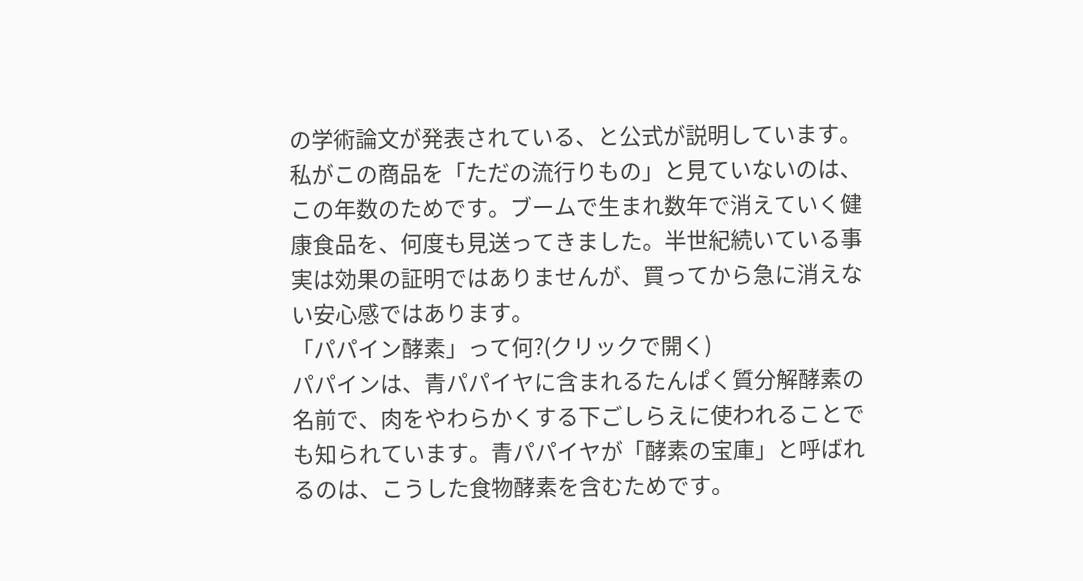の学術論文が発表されている、と公式が説明しています。
私がこの商品を「ただの流行りもの」と見ていないのは、この年数のためです。ブームで生まれ数年で消えていく健康食品を、何度も見送ってきました。半世紀続いている事実は効果の証明ではありませんが、買ってから急に消えない安心感ではあります。
「パパイン酵素」って何?(クリックで開く)
パパインは、青パパイヤに含まれるたんぱく質分解酵素の名前で、肉をやわらかくする下ごしらえに使われることでも知られています。青パパイヤが「酵素の宝庫」と呼ばれるのは、こうした食物酵素を含むためです。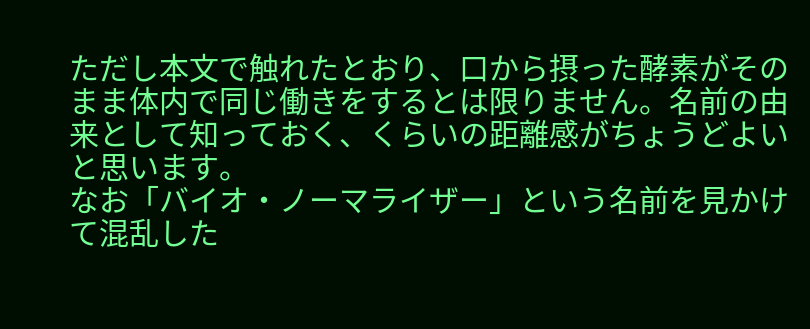ただし本文で触れたとおり、口から摂った酵素がそのまま体内で同じ働きをするとは限りません。名前の由来として知っておく、くらいの距離感がちょうどよいと思います。
なお「バイオ・ノーマライザー」という名前を見かけて混乱した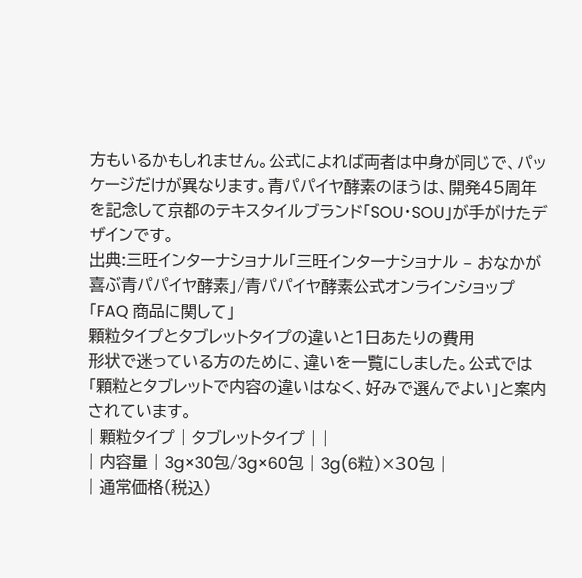方もいるかもしれません。公式によれば両者は中身が同じで、パッケージだけが異なります。青パパイヤ酵素のほうは、開発45周年を記念して京都のテキスタイルブランド「SOU・SOU」が手がけたデザインです。
出典:三旺インターナショナル「三旺インターナショナル – おなかが喜ぶ青パパイヤ酵素」/青パパイヤ酵素公式オンラインショップ「FAQ 商品に関して」
顆粒タイプとタブレットタイプの違いと1日あたりの費用
形状で迷っている方のために、違いを一覧にしました。公式では「顆粒とタブレットで内容の違いはなく、好みで選んでよい」と案内されています。
| 顆粒タイプ | タブレットタイプ | |
| 内容量 | 3g×30包/3g×60包 | 3g(6粒)×30包 |
| 通常価格(税込)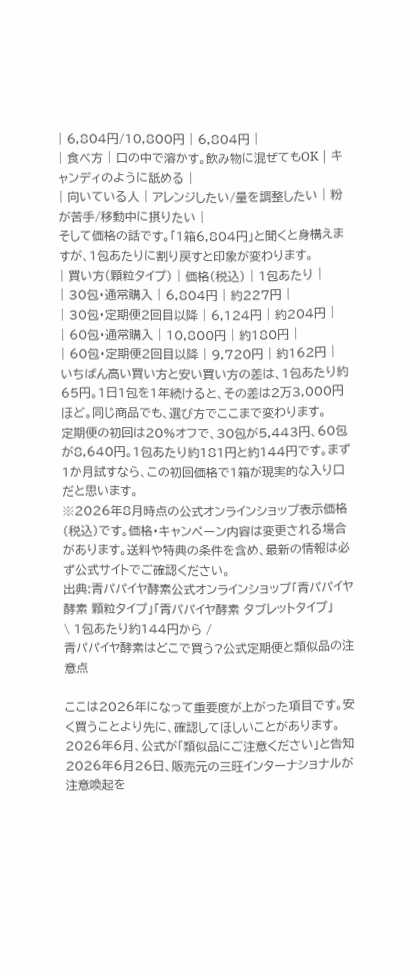| 6,804円/10,800円 | 6,804円 |
| 食べ方 | 口の中で溶かす。飲み物に混ぜてもOK | キャンディのように舐める |
| 向いている人 | アレンジしたい/量を調整したい | 粉が苦手/移動中に摂りたい |
そして価格の話です。「1箱6,804円」と聞くと身構えますが、1包あたりに割り戻すと印象が変わります。
| 買い方(顆粒タイプ) | 価格(税込) | 1包あたり |
| 30包・通常購入 | 6,804円 | 約227円 |
| 30包・定期便2回目以降 | 6,124円 | 約204円 |
| 60包・通常購入 | 10,800円 | 約180円 |
| 60包・定期便2回目以降 | 9,720円 | 約162円 |
いちばん高い買い方と安い買い方の差は、1包あたり約65円。1日1包を1年続けると、その差は2万3,000円ほど。同じ商品でも、選び方でここまで変わります。
定期便の初回は20%オフで、30包が5,443円、60包が8,640円。1包あたり約181円と約144円です。まず1か月試すなら、この初回価格で1箱が現実的な入り口だと思います。
※2026年8月時点の公式オンラインショップ表示価格(税込)です。価格・キャンペーン内容は変更される場合があります。送料や特典の条件を含め、最新の情報は必ず公式サイトでご確認ください。
出典:青パパイヤ酵素公式オンラインショップ「青パパイヤ酵素 顆粒タイプ」「青パパイヤ酵素 タブレットタイプ」
\ 1包あたり約144円から /
青パパイヤ酵素はどこで買う?公式定期便と類似品の注意点

ここは2026年になって重要度が上がった項目です。安く買うことより先に、確認してほしいことがあります。
2026年6月、公式が「類似品にご注意ください」と告知
2026年6月26日、販売元の三旺インターナショナルが注意喚起を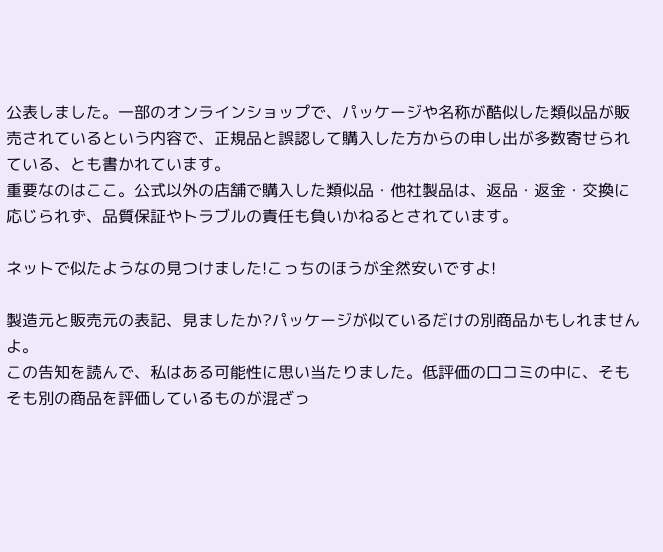公表しました。一部のオンラインショップで、パッケージや名称が酷似した類似品が販売されているという内容で、正規品と誤認して購入した方からの申し出が多数寄せられている、とも書かれています。
重要なのはここ。公式以外の店舗で購入した類似品・他社製品は、返品・返金・交換に応じられず、品質保証やトラブルの責任も負いかねるとされています。

ネットで似たようなの見つけました!こっちのほうが全然安いですよ!

製造元と販売元の表記、見ましたか?パッケージが似ているだけの別商品かもしれませんよ。
この告知を読んで、私はある可能性に思い当たりました。低評価の口コミの中に、そもそも別の商品を評価しているものが混ざっ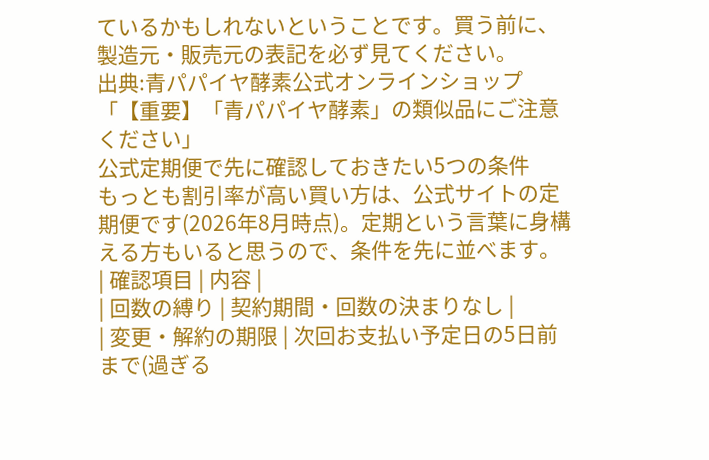ているかもしれないということです。買う前に、製造元・販売元の表記を必ず見てください。
出典:青パパイヤ酵素公式オンラインショップ「【重要】「青パパイヤ酵素」の類似品にご注意ください」
公式定期便で先に確認しておきたい5つの条件
もっとも割引率が高い買い方は、公式サイトの定期便です(2026年8月時点)。定期という言葉に身構える方もいると思うので、条件を先に並べます。
| 確認項目 | 内容 |
| 回数の縛り | 契約期間・回数の決まりなし |
| 変更・解約の期限 | 次回お支払い予定日の5日前まで(過ぎる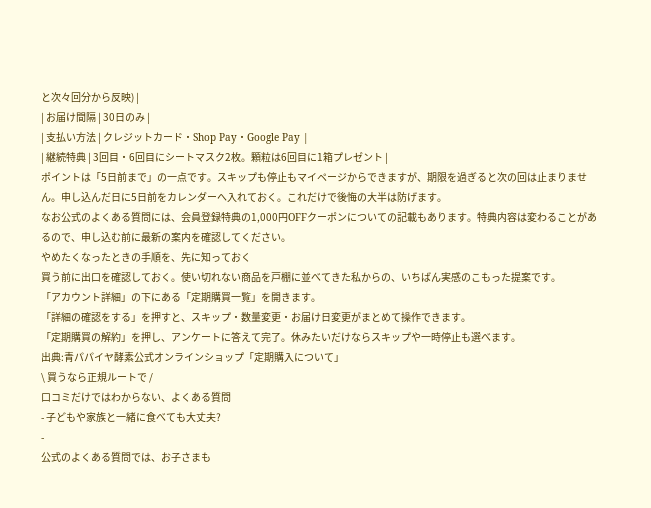と次々回分から反映) |
| お届け間隔 | 30日のみ |
| 支払い方法 | クレジットカード・Shop Pay・Google Pay |
| 継続特典 | 3回目・6回目にシートマスク2枚。顆粒は6回目に1箱プレゼント |
ポイントは「5日前まで」の一点です。スキップも停止もマイページからできますが、期限を過ぎると次の回は止まりません。申し込んだ日に5日前をカレンダーへ入れておく。これだけで後悔の大半は防げます。
なお公式のよくある質問には、会員登録特典の1,000円OFFクーポンについての記載もあります。特典内容は変わることがあるので、申し込む前に最新の案内を確認してください。
やめたくなったときの手順を、先に知っておく
買う前に出口を確認しておく。使い切れない商品を戸棚に並べてきた私からの、いちばん実感のこもった提案です。
「アカウント詳細」の下にある「定期購買一覧」を開きます。
「詳細の確認をする」を押すと、スキップ・数量変更・お届け日変更がまとめて操作できます。
「定期購買の解約」を押し、アンケートに答えて完了。休みたいだけならスキップや一時停止も選べます。
出典:青パパイヤ酵素公式オンラインショップ「定期購入について」
\ 買うなら正規ルートで /
口コミだけではわからない、よくある質問
- 子どもや家族と一緒に食べても大丈夫?
-
公式のよくある質問では、お子さまも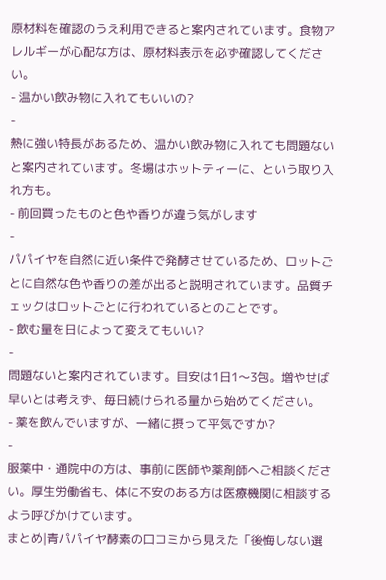原材料を確認のうえ利用できると案内されています。食物アレルギーが心配な方は、原材料表示を必ず確認してください。
- 温かい飲み物に入れてもいいの?
-
熱に強い特長があるため、温かい飲み物に入れても問題ないと案内されています。冬場はホットティーに、という取り入れ方も。
- 前回買ったものと色や香りが違う気がします
-
パパイヤを自然に近い条件で発酵させているため、ロットごとに自然な色や香りの差が出ると説明されています。品質チェックはロットごとに行われているとのことです。
- 飲む量を日によって変えてもいい?
-
問題ないと案内されています。目安は1日1〜3包。増やせば早いとは考えず、毎日続けられる量から始めてください。
- 薬を飲んでいますが、一緒に摂って平気ですか?
-
服薬中・通院中の方は、事前に医師や薬剤師へご相談ください。厚生労働省も、体に不安のある方は医療機関に相談するよう呼びかけています。
まとめ|青パパイヤ酵素の口コミから見えた「後悔しない選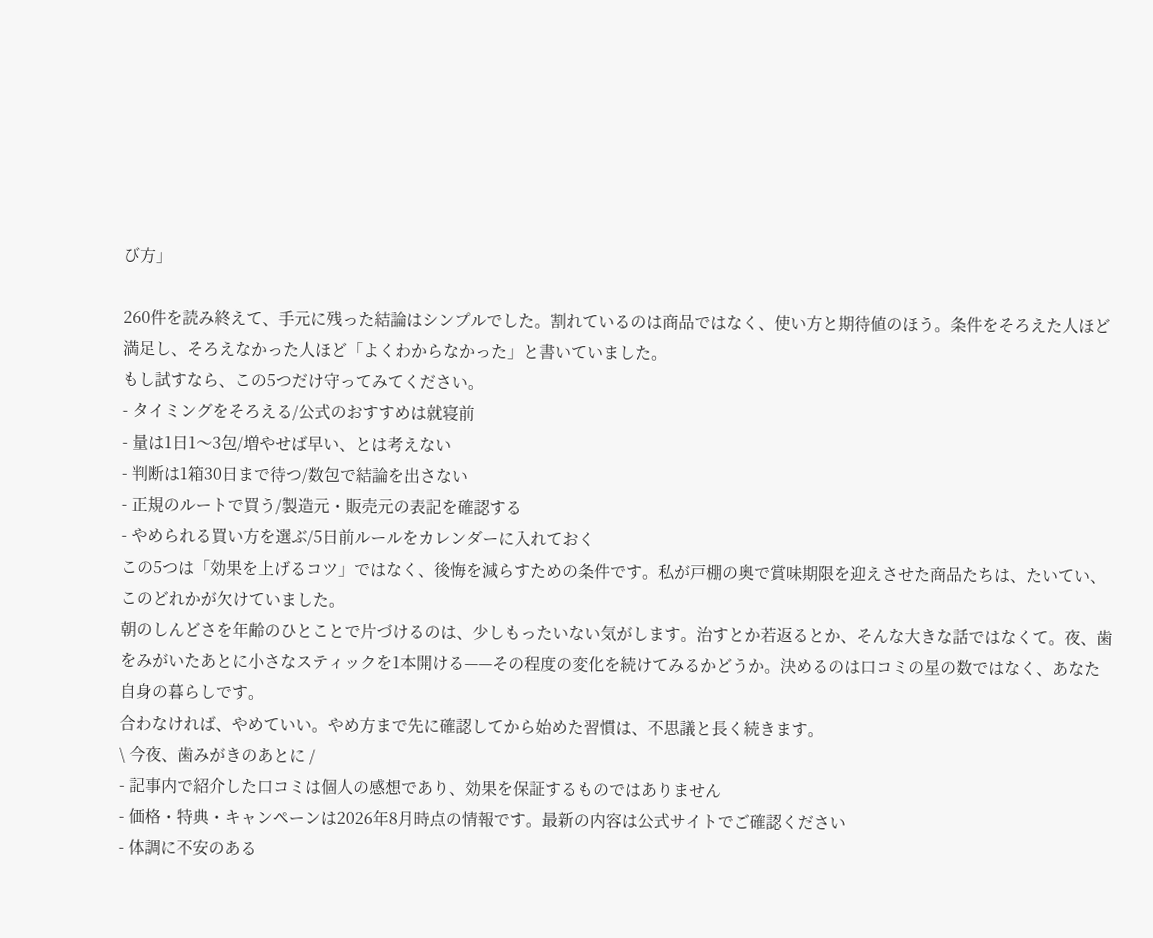び方」

260件を読み終えて、手元に残った結論はシンプルでした。割れているのは商品ではなく、使い方と期待値のほう。条件をそろえた人ほど満足し、そろえなかった人ほど「よくわからなかった」と書いていました。
もし試すなら、この5つだけ守ってみてください。
- タイミングをそろえる/公式のおすすめは就寝前
- 量は1日1〜3包/増やせば早い、とは考えない
- 判断は1箱30日まで待つ/数包で結論を出さない
- 正規のルートで買う/製造元・販売元の表記を確認する
- やめられる買い方を選ぶ/5日前ルールをカレンダーに入れておく
この5つは「効果を上げるコツ」ではなく、後悔を減らすための条件です。私が戸棚の奥で賞味期限を迎えさせた商品たちは、たいてい、このどれかが欠けていました。
朝のしんどさを年齢のひとことで片づけるのは、少しもったいない気がします。治すとか若返るとか、そんな大きな話ではなくて。夜、歯をみがいたあとに小さなスティックを1本開ける——その程度の変化を続けてみるかどうか。決めるのは口コミの星の数ではなく、あなた自身の暮らしです。
合わなければ、やめていい。やめ方まで先に確認してから始めた習慣は、不思議と長く続きます。
\ 今夜、歯みがきのあとに /
- 記事内で紹介した口コミは個人の感想であり、効果を保証するものではありません
- 価格・特典・キャンペーンは2026年8月時点の情報です。最新の内容は公式サイトでご確認ください
- 体調に不安のある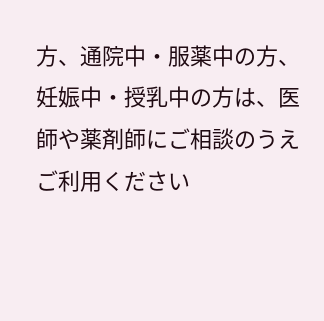方、通院中・服薬中の方、妊娠中・授乳中の方は、医師や薬剤師にご相談のうえご利用ください